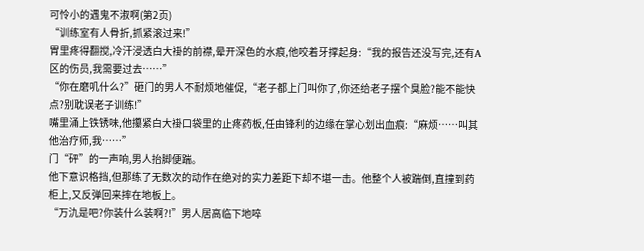可怜小的遇鬼不淑啊(第2页)
“训练室有人骨折,抓紧滚过来!”
胃里疼得翻搅,冷汗浸透白大褂的前襟,晕开深色的水痕,他咬着牙撑起身:“我的报告还没写完,还有A区的伤员,我需要过去……”
“你在磨叽什么?”砸门的男人不耐烦地催促,“老子都上门叫你了,你还给老子摆个臭脸?能不能快点?别耽误老子训练!”
嘴里涌上铁锈味,他攥紧白大褂口袋里的止疼药板,任由锋利的边缘在掌心划出血痕:“麻烦……叫其他治疗师,我……”
门“砰”的一声响,男人抬脚便踹。
他下意识格挡,但那练了无数次的动作在绝对的实力差距下却不堪一击。他整个人被踹倒,直撞到药柜上,又反弹回来摔在地板上。
“万氿是吧?你装什么装啊?!”男人居高临下地啐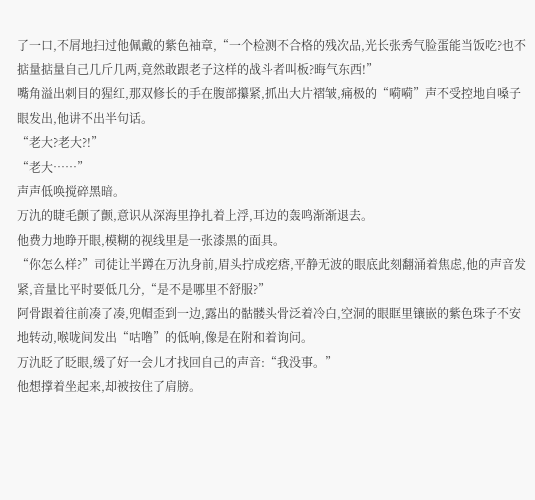了一口,不屑地扫过他佩戴的紫色袖章,“一个检测不合格的残次品,光长张秀气脸蛋能当饭吃?也不掂量掂量自己几斤几两,竟然敢跟老子这样的战斗者叫板?晦气东西!”
嘴角溢出刺目的猩红,那双修长的手在腹部攥紧,抓出大片褶皱,痛极的“嗬嗬”声不受控地自嗓子眼发出,他讲不出半句话。
“老大?老大?!”
“老大……”
声声低唤搅碎黑暗。
万氿的睫毛颤了颤,意识从深海里挣扎着上浮,耳边的轰鸣渐渐退去。
他费力地睁开眼,模糊的视线里是一张漆黑的面具。
“你怎么样?”司徒让半蹲在万氿身前,眉头拧成疙瘩,平静无波的眼底此刻翻涌着焦虑,他的声音发紧,音量比平时要低几分,“是不是哪里不舒服?”
阿骨跟着往前凑了凑,兜帽歪到一边,露出的骷髅头骨泛着冷白,空洞的眼眶里镶嵌的紫色珠子不安地转动,喉咙间发出“咕噜”的低响,像是在附和着询问。
万氿眨了眨眼,缓了好一会儿才找回自己的声音:“我没事。”
他想撑着坐起来,却被按住了肩膀。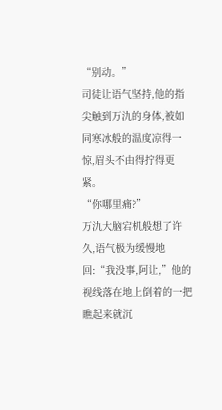“别动。”
司徒让语气坚持,他的指尖触到万氿的身体,被如同寒冰般的温度凉得一惊,眉头不由得拧得更紧。
“你哪里痛?”
万氿大脑宕机般想了许久,语气极为缓慢地回:“我没事,阿让,”他的视线落在地上倒着的一把瞧起来就沉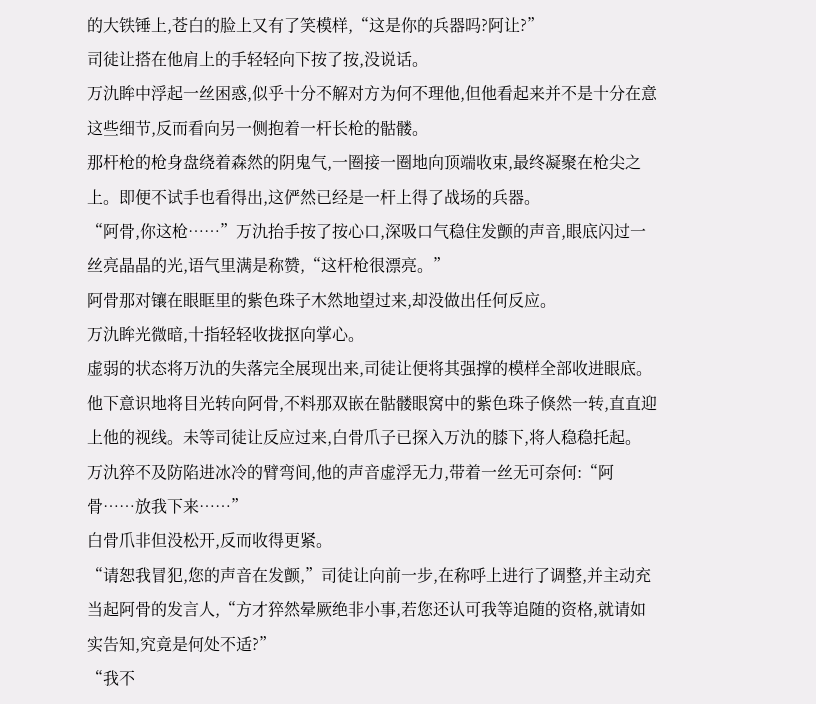的大铁锤上,苍白的脸上又有了笑模样,“这是你的兵器吗?阿让?”
司徒让搭在他肩上的手轻轻向下按了按,没说话。
万氿眸中浮起一丝困惑,似乎十分不解对方为何不理他,但他看起来并不是十分在意这些细节,反而看向另一侧抱着一杆长枪的骷髅。
那杆枪的枪身盘绕着森然的阴鬼气,一圈接一圈地向顶端收束,最终凝聚在枪尖之上。即便不试手也看得出,这俨然已经是一杆上得了战场的兵器。
“阿骨,你这枪……”万氿抬手按了按心口,深吸口气稳住发颤的声音,眼底闪过一丝亮晶晶的光,语气里满是称赞,“这杆枪很漂亮。”
阿骨那对镶在眼眶里的紫色珠子木然地望过来,却没做出任何反应。
万氿眸光微暗,十指轻轻收拢抠向掌心。
虚弱的状态将万氿的失落完全展现出来,司徒让便将其强撑的模样全部收进眼底。
他下意识地将目光转向阿骨,不料那双嵌在骷髅眼窝中的紫色珠子倏然一转,直直迎上他的视线。未等司徒让反应过来,白骨爪子已探入万氿的膝下,将人稳稳托起。
万氿猝不及防陷进冰冷的臂弯间,他的声音虚浮无力,带着一丝无可奈何:“阿骨……放我下来……”
白骨爪非但没松开,反而收得更紧。
“请恕我冒犯,您的声音在发颤,”司徒让向前一步,在称呼上进行了调整,并主动充当起阿骨的发言人,“方才猝然晕厥绝非小事,若您还认可我等追随的资格,就请如实告知,究竟是何处不适?”
“我不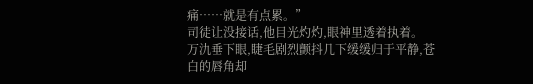痛……就是有点累。”
司徒让没接话,他目光灼灼,眼神里透着执着。
万氿垂下眼,睫毛剧烈颤抖几下缓缓归于平静,苍白的唇角却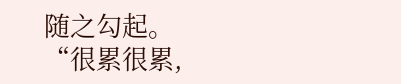随之勾起。
“很累很累,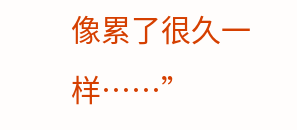像累了很久一样……”